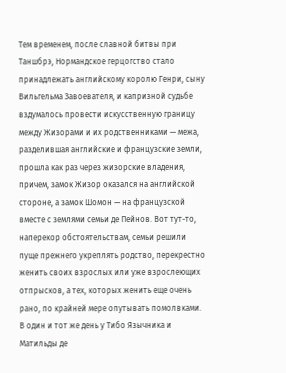Тем временем, после славной битвы при Таншбрэ, Нормандское герцогство стало принадлежать английскому королю Генри, сыну Вильгельма Завоевателя, и капризной судьбе вздумалось провести искусственную границу между Жизорами и их родственниками — межа, разделившая английские и французские земли, прошла как раз через жизорские владения, причем, замок Жизор оказался на английской стороне, а замок Шомон — на французской вместе с землями семьи де Пейнов. Вот тут-то, наперекор обстоятельствам, семьи решили пуще прежнего укреплять родство, перекрестно женить своих взрослых или уже взрослеющих отпрысков, а тех, которых женить еще очень рано, по крайней мере опутывать помолвками. В один и тот же день у Тибо Язычника и Матильды де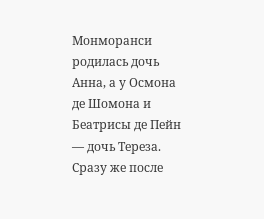Монморанси родилась дочь Анна, а у Осмона де Шомона и Беатрисы де Пейн — дочь Тереза. Сразу же после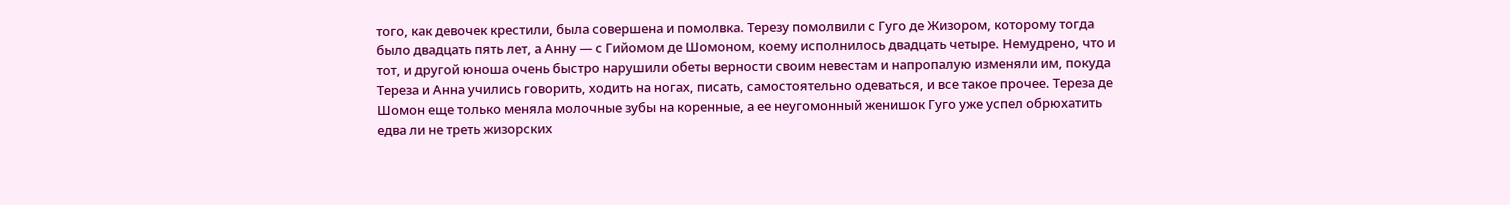того, как девочек крестили, была совершена и помолвка. Терезу помолвили с Гуго де Жизором, которому тогда было двадцать пять лет, а Анну — с Гийомом де Шомоном, коему исполнилось двадцать четыре. Немудрено, что и тот, и другой юноша очень быстро нарушили обеты верности своим невестам и напропалую изменяли им, покуда Тереза и Анна учились говорить, ходить на ногах, писать, самостоятельно одеваться, и все такое прочее. Тереза де Шомон еще только меняла молочные зубы на коренные, а ее неугомонный женишок Гуго уже успел обрюхатить едва ли не треть жизорских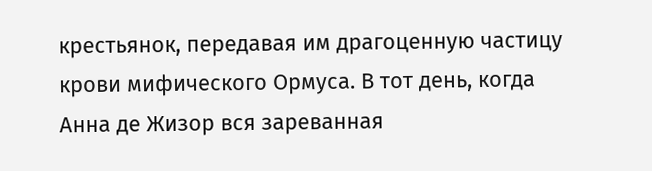крестьянок, передавая им драгоценную частицу крови мифического Ормуса. В тот день, когда Анна де Жизор вся зареванная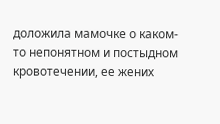доложила мамочке о каком-то непонятном и постыдном кровотечении, ее жених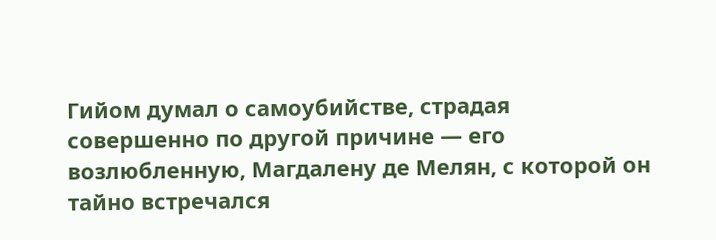Гийом думал о самоубийстве, страдая совершенно по другой причине — его возлюбленную, Магдалену де Мелян, с которой он тайно встречался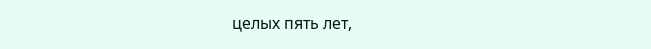целых пять лет,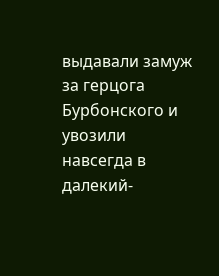выдавали замуж за герцога Бурбонского и увозили навсегда в далекий-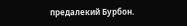предалекий Бурбон.